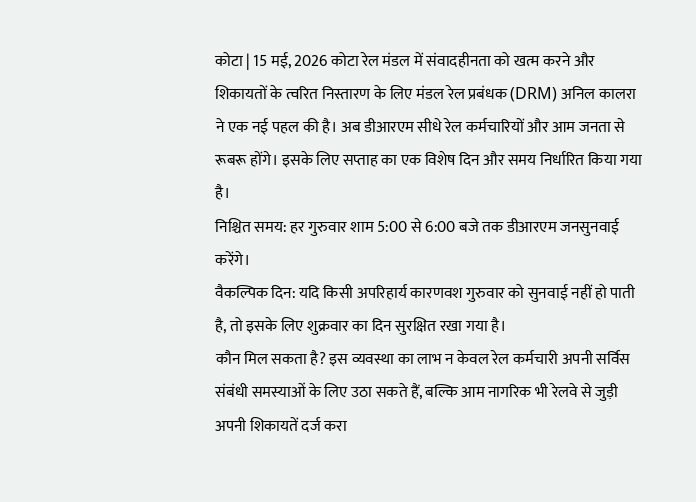कोटा | 15 मई, 2026 कोटा रेल मंडल में संवादहीनता को खत्म करने और शिकायतों के त्वरित निस्तारण के लिए मंडल रेल प्रबंधक (DRM) अनिल कालरा ने एक नई पहल की है। अब डीआरएम सीधे रेल कर्मचारियों और आम जनता से रूबरू होंगे। इसके लिए सप्ताह का एक विशेष दिन और समय निर्धारित किया गया है।
निश्चित समय: हर गुरुवार शाम 5:00 से 6:00 बजे तक डीआरएम जनसुनवाई करेंगे।
वैकल्पिक दिन: यदि किसी अपरिहार्य कारणवश गुरुवार को सुनवाई नहीं हो पाती है, तो इसके लिए शुक्रवार का दिन सुरक्षित रखा गया है।
कौन मिल सकता है? इस व्यवस्था का लाभ न केवल रेल कर्मचारी अपनी सर्विस संबंधी समस्याओं के लिए उठा सकते हैं, बल्कि आम नागरिक भी रेलवे से जुड़ी अपनी शिकायतें दर्ज करा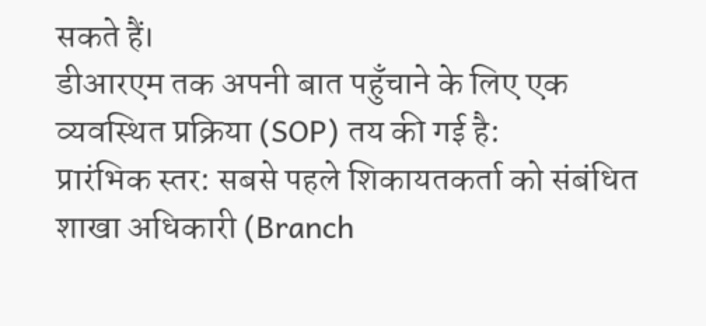सकते हैं।
डीआरएम तक अपनी बात पहुँचाने के लिए एक व्यवस्थित प्रक्रिया (SOP) तय की गई है:
प्रारंभिक स्तर: सबसे पहले शिकायतकर्ता को संबंधित शाखा अधिकारी (Branch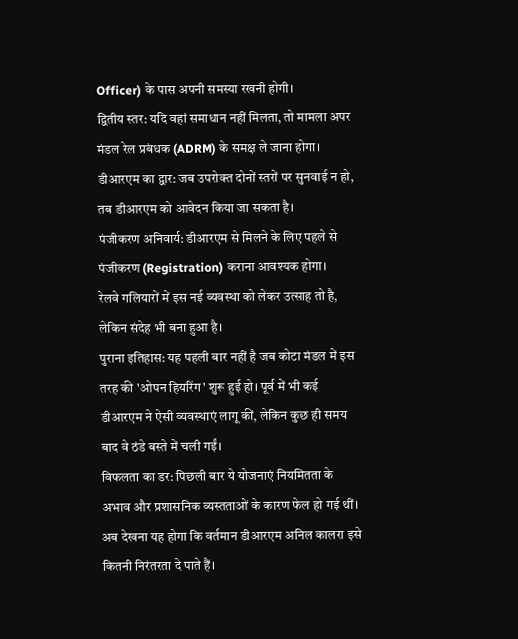Officer) के पास अपनी समस्या रखनी होगी।
द्वितीय स्तर: यदि वहां समाधान नहीं मिलता, तो मामला अपर मंडल रेल प्रबंधक (ADRM) के समक्ष ले जाना होगा।
डीआरएम का द्वार: जब उपरोक्त दोनों स्तरों पर सुनवाई न हो, तब डीआरएम को आवेदन किया जा सकता है।
पंजीकरण अनिवार्य: डीआरएम से मिलने के लिए पहले से पंजीकरण (Registration) कराना आवश्यक होगा।
रेलवे गलियारों में इस नई व्यवस्था को लेकर उत्साह तो है, लेकिन संदेह भी बना हुआ है।
पुराना इतिहास: यह पहली बार नहीं है जब कोटा मंडल में इस तरह की 'ओपन हियरिंग' शुरू हुई हो। पूर्व में भी कई डीआरएम ने ऐसी व्यवस्थाएं लागू कीं, लेकिन कुछ ही समय बाद वे ठंडे बस्ते में चली गईं।
विफलता का डर: पिछली बार ये योजनाएं नियमितता के अभाव और प्रशासनिक व्यस्तताओं के कारण फेल हो गई थीं। अब देखना यह होगा कि वर्तमान डीआरएम अनिल कालरा इसे कितनी निरंतरता दे पाते हैं।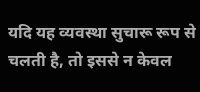यदि यह व्यवस्था सुचारू रूप से चलती है, तो इससे न केवल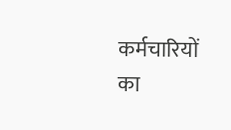कर्मचारियों का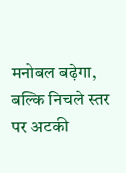मनोबल बढ़ेगा, बल्कि निचले स्तर पर अटकी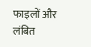फाइलों और लंबित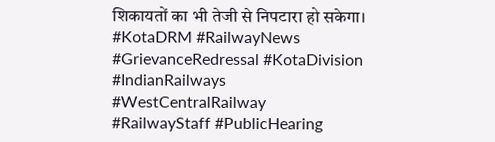शिकायतों का भी तेजी से निपटारा हो सकेगा।
#KotaDRM #RailwayNews #GrievanceRedressal #KotaDivision #IndianRailways #WestCentralRailway #RailwayStaff #PublicHearing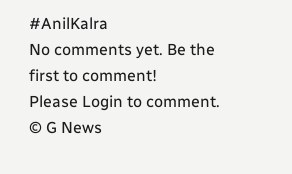#AnilKalra
No comments yet. Be the first to comment!
Please Login to comment.
© G News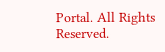Portal. All Rights Reserved.